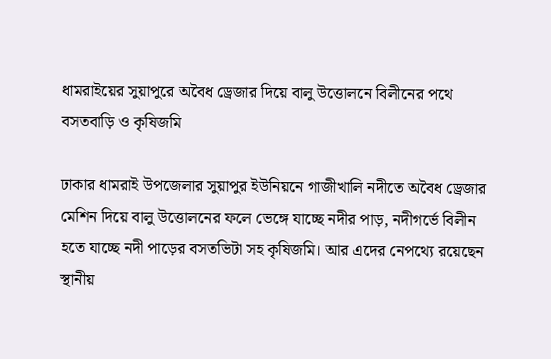ধামরাইয়ের সুয়াপুরে অবৈধ ড্রেজার দিয়ে বালু উত্তোলনে বিলীনের পথে বসতবাড়ি ও কৃষিজমি

ঢাকার ধামরাই উপজেলার সুয়াপুর ইউনিয়নে গাজীখালি নদীতে অবৈধ ড্রেজার মেশিন দিয়ে বালু উত্তোলনের ফলে ভেঙ্গে যাচ্ছে নদীর পাড়, নদীগর্ভে বিলীন হতে যাচ্ছে নদী পাড়ের বসতভিটা সহ কৃষিজমি। আর এদের নেপথ্যে রয়েছেন স্থানীয়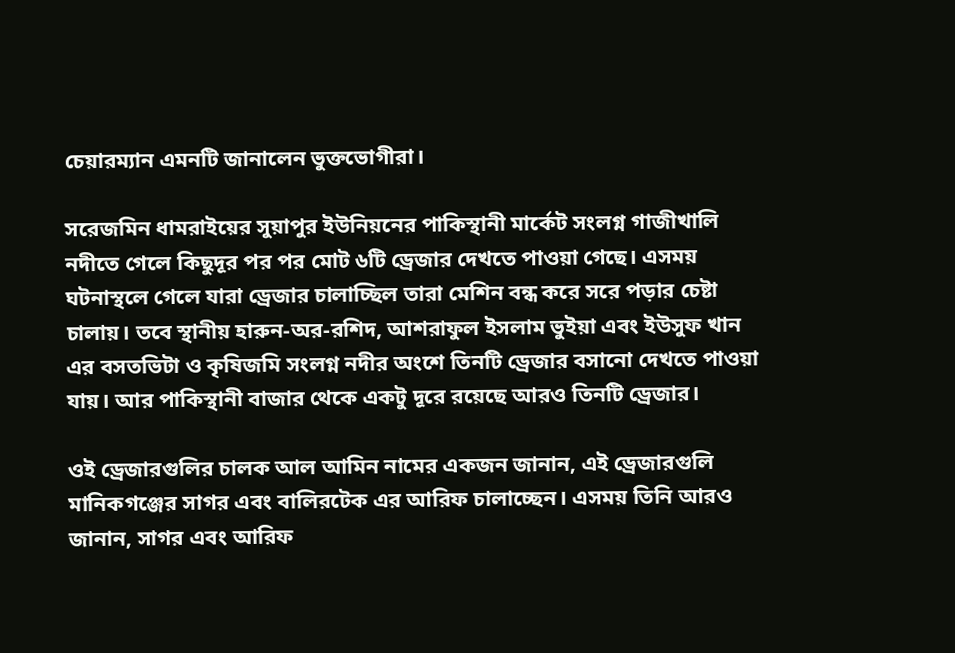চেয়ারম্যান এমনটি জানালেন ভুক্তভোগীরা।

সরেজমিন ধামরাইয়ের সুয়াপুর ইউনিয়নের পাকিস্থানী মার্কেট সংলগ্ন গাজীখালি নদীতে গেলে কিছুদূর পর পর মোট ৬টি ড্রেজার দেখতে পাওয়া গেছে। এসময় ঘটনাস্থলে গেলে যারা ড্রেজার চালাচ্ছিল তারা মেশিন বন্ধ করে সরে পড়ার চেষ্টা চালায়। তবে স্থানীয় হারুন-অর-রশিদ, আশরাফুল ইসলাম ভুইয়া এবং ইউসুফ খান এর বসতভিটা ও কৃষিজমি সংলগ্ন নদীর অংশে তিনটি ড্রেজার বসানো দেখতে পাওয়া যায়। আর পাকিস্থানী বাজার থেকে একটু দূরে রয়েছে আরও তিনটি ড্রেজার।

ওই ড্রেজারগুলির চালক আল আমিন নামের একজন জানান, এই ড্রেজারগুলি মানিকগঞ্জের সাগর এবং বালিরটেক এর আরিফ চালাচ্ছেন। এসময় তিনি আরও জানান, সাগর এবং আরিফ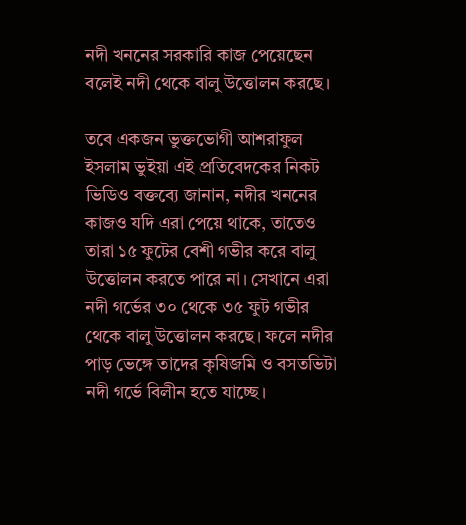নদী খননের সরকারি কাজ পেয়েছেন বলেই নদী থেকে বালু উত্তোলন করছে।

তবে একজন ভুক্তভোগী আশরাফুল ইসলাম ভুইয়া এই প্রতিবেদকের নিকট ভিডিও বক্তব্যে জানান, নদীর খননের কাজও যদি এরা পেয়ে থাকে, তাতেও তারা ১৫ ফুটের বেশী গভীর করে বালু উত্তোলন করতে পারে না। সেখানে এরা নদী গর্ভের ৩০ থেকে ৩৫ ফুট গভীর থেকে বালু উত্তোলন করছে। ফলে নদীর পাড় ভেঙ্গে তাদের কৃষিজমি ও বসতভিটা নদী গর্ভে বিলীন হতে যাচ্ছে।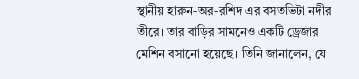স্থানীয় হারুন-অর-রশিদ এর বসতভিটা নদীর তীরে। তার বাড়ির সামনেও একটি ড্রেজার মেশিন বসানো হয়েছে। তিনি জানালেন, যে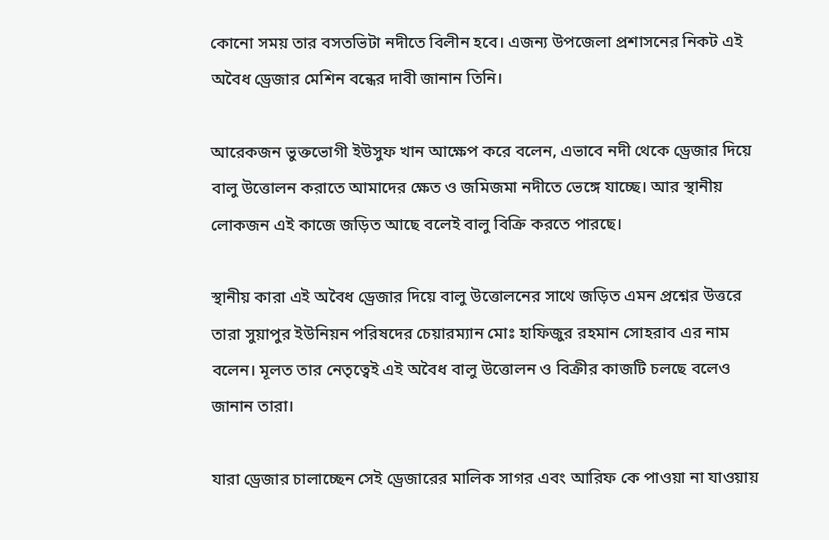কোনো সময় তার বসতভিটা নদীতে বিলীন হবে। এজন্য উপজেলা প্রশাসনের নিকট এই অবৈধ ড্রেজার মেশিন বন্ধের দাবী জানান তিনি।

আরেকজন ভুক্তভোগী ইউসুফ খান আক্ষেপ করে বলেন, এভাবে নদী থেকে ড্রেজার দিয়ে বালু উত্তোলন করাতে আমাদের ক্ষেত ও জমিজমা নদীতে ভেঙ্গে যাচ্ছে। আর স্থানীয় লোকজন এই কাজে জড়িত আছে বলেই বালু বিক্রি করতে পারছে।

স্থানীয় কারা এই অবৈধ ড্রেজার দিয়ে বালু উত্তোলনের সাথে জড়িত এমন প্রশ্নের উত্তরে তারা সুয়াপুর ইউনিয়ন পরিষদের চেয়ারম্যান মোঃ হাফিজুর রহমান সোহরাব এর নাম বলেন। মূলত তার নেতৃত্বেই এই অবৈধ বালু উত্তোলন ও বিক্রীর কাজটি চলছে বলেও জানান তারা।

যারা ড্রেজার চালাচ্ছেন সেই ড্রেজারের মালিক সাগর এবং আরিফ কে পাওয়া না যাওয়ায়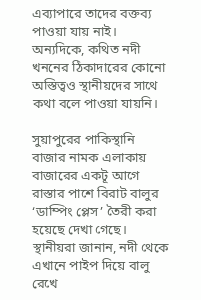এব্যাপারে তাদের বক্তব্য পাওয়া যায় নাই। অন্যদিকে, কথিত নদী খননের ঠিকাদারের কোনো অস্তিত্বও স্থানীয়দের সাথে কথা বলে পাওয়া যায়নি।

সুয়াপুরের পাকিস্থানি বাজার নামক এলাকায় বাজারের একটূ আগে রাস্তার পাশে বিরাট বালুর ‘ডাম্পিং প্লেস’ তৈরী করা হয়েছে দেখা গেছে। স্থানীয়রা জানান, নদী থেকে এখানে পাইপ দিয়ে বালু রেখে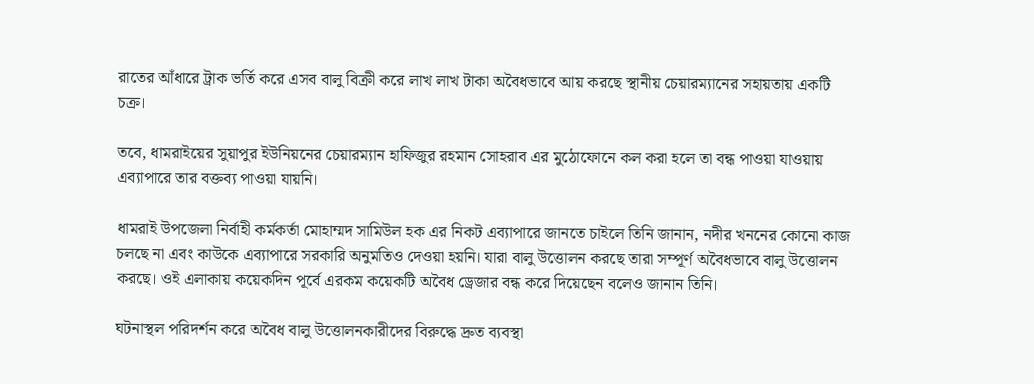রাতের আঁধারে ট্রাক ভর্তি করে এসব বালু বিক্রী করে লাখ লাখ টাকা অবৈধভাবে আয় করছে স্থানীয় চেয়ারম্যানের সহায়তায় একটি চক্র।

তবে, ধামরাইয়ের সুয়াপুর ইউনিয়নের চেয়ারম্যান হাফিজুর রহমান সোহরাব এর মুঠোফোনে কল করা হলে তা বন্ধ পাওয়া যাওয়ায় এব্যাপারে তার বক্তব্য পাওয়া যায়নি।

ধামরাই উপজেলা নির্বাহী কর্মকর্তা মোহাম্মদ সামিউল হক এর নিকট এব্যাপারে জানতে চাইলে তিনি জানান, নদীর খননের কোনো কাজ চলছে না এবং কাউকে এব্যাপারে সরকারি অনুমতিও দেওয়া হয়নি। যারা বালু উত্তোলন করছে তারা সম্পূর্ণ অবৈধভাবে বালু উত্তোলন করছে। ওই এলাকায় কয়েকদিন পূর্বে এরকম কয়েকটি অবৈধ ড্রেজার বন্ধ করে দিয়েছেন বলেও জানান তিনি।

ঘটনাস্থল পরিদর্শন করে অবৈধ বালু উত্তোলনকারীদের বিরুদ্ধে দ্রুত ব্যবস্থা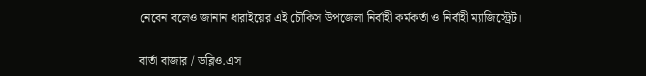নেবেন বলেও জানান ধারাইয়ের এই চৌকিস উপজেলা নির্বাহী কর্মকর্তা ও নির্বাহী ম্যাজিস্ট্রেট।

বার্তা বাজার / ডব্লিও.এস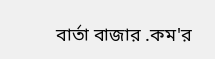বার্তা বাজার .কম'র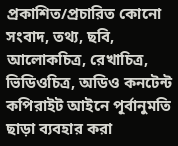প্রকাশিত/প্রচারিত কোনো সংবাদ, তথ্য, ছবি, আলোকচিত্র, রেখাচিত্র, ভিডিওচিত্র, অডিও কনটেন্ট কপিরাইট আইনে পূর্বানুমতি ছাড়া ব্যবহার করা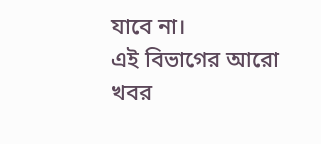যাবে না।
এই বিভাগের আরো খবর